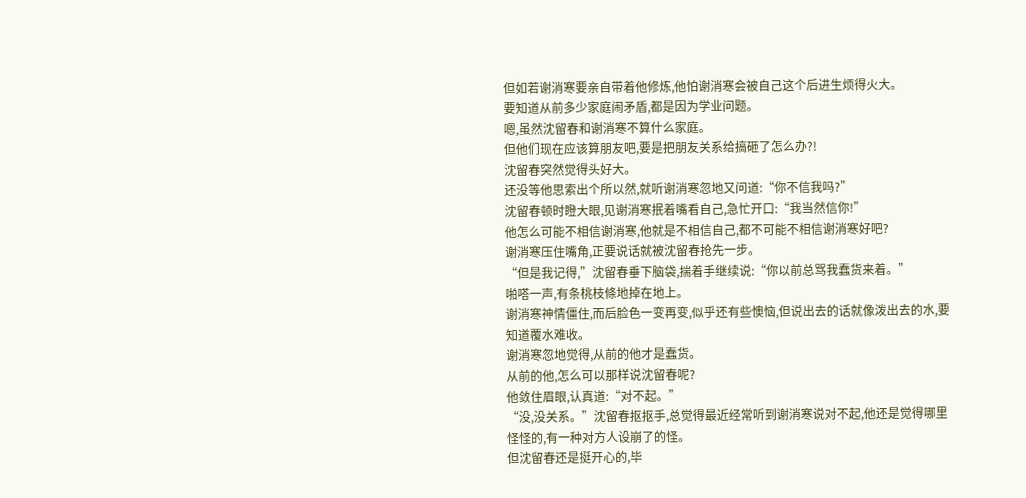但如若谢消寒要亲自带着他修炼,他怕谢消寒会被自己这个后进生烦得火大。
要知道从前多少家庭闹矛盾,都是因为学业问题。
嗯,虽然沈留春和谢消寒不算什么家庭。
但他们现在应该算朋友吧,要是把朋友关系给搞砸了怎么办?!
沈留春突然觉得头好大。
还没等他思索出个所以然,就听谢消寒忽地又问道:“你不信我吗?”
沈留春顿时瞪大眼,见谢消寒抿着嘴看自己,急忙开口:“我当然信你!”
他怎么可能不相信谢消寒,他就是不相信自己,都不可能不相信谢消寒好吧?
谢消寒压住嘴角,正要说话就被沈留春抢先一步。
“但是我记得,”沈留春垂下脑袋,揣着手继续说:“你以前总骂我蠢货来着。”
啪嗒一声,有条桃枝條地掉在地上。
谢消寒神情僵住,而后脸色一变再变,似乎还有些懊恼,但说出去的话就像泼出去的水,要知道覆水难收。
谢消寒忽地觉得,从前的他才是蠢货。
从前的他,怎么可以那样说沈留春呢?
他敛住眉眼,认真道:“对不起。”
“没,没关系。”沈留春抠抠手,总觉得最近经常听到谢消寒说对不起,他还是觉得哪里怪怪的,有一种对方人设崩了的怪。
但沈留春还是挺开心的,毕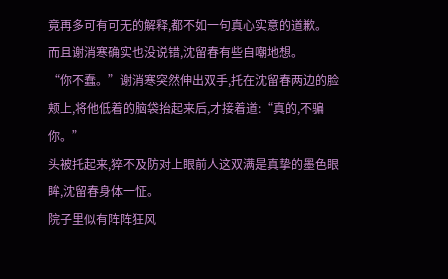竟再多可有可无的解释,都不如一句真心实意的道歉。
而且谢消寒确实也没说错,沈留春有些自嘲地想。
“你不蠢。”谢消寒突然伸出双手,托在沈留春两边的脸颊上,将他低着的脑袋抬起来后,才接着道:“真的,不骗你。”
头被托起来,猝不及防对上眼前人这双满是真挚的墨色眼眸,沈留春身体一怔。
院子里似有阵阵狂风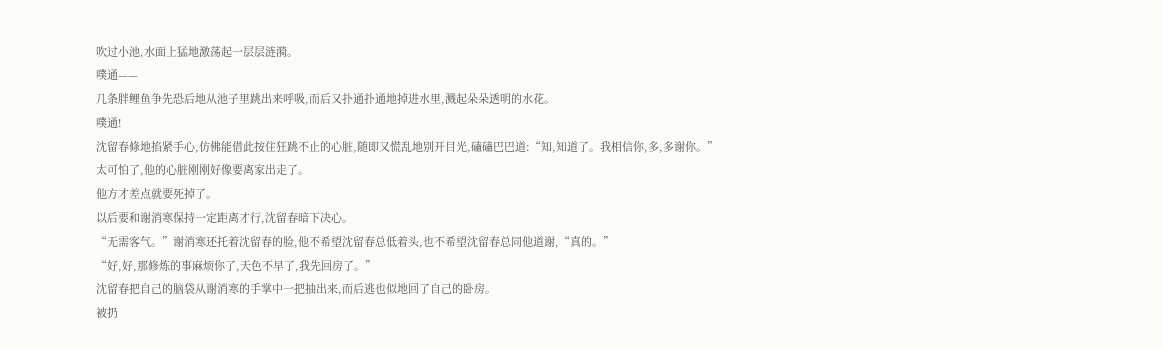吹过小池,水面上猛地激荡起一层层涟漪。
噗通——
几条胖鲤鱼争先恐后地从池子里跳出来呼吸,而后又扑通扑通地掉进水里,溅起朵朵透明的水花。
噗通!
沈留春條地掐紧手心,仿佛能借此按住狂跳不止的心脏,随即又慌乱地别开目光,磕磕巴巴道:“知,知道了。我相信你,多,多谢你。”
太可怕了,他的心脏刚刚好像要离家出走了。
他方才差点就要死掉了。
以后要和谢消寒保持一定距离才行,沈留春暗下决心。
“无需客气。”谢消寒还托着沈留春的脸,他不希望沈留春总低着头,也不希望沈留春总同他道谢,“真的。”
“好,好,那修炼的事麻烦你了,天色不早了,我先回房了。”
沈留春把自己的脑袋从谢消寒的手掌中一把抽出来,而后逃也似地回了自己的卧房。
被扔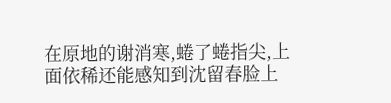在原地的谢消寒,蜷了蜷指尖,上面依稀还能感知到沈留春脸上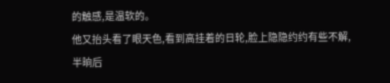的触感,是温软的。
他又抬头看了眼天色,看到高挂着的日轮,脸上隐隐约约有些不解,半晌后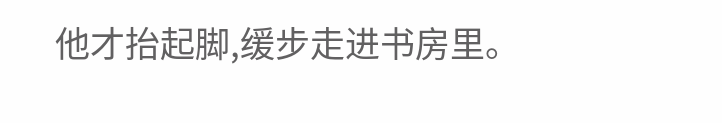他才抬起脚,缓步走进书房里。